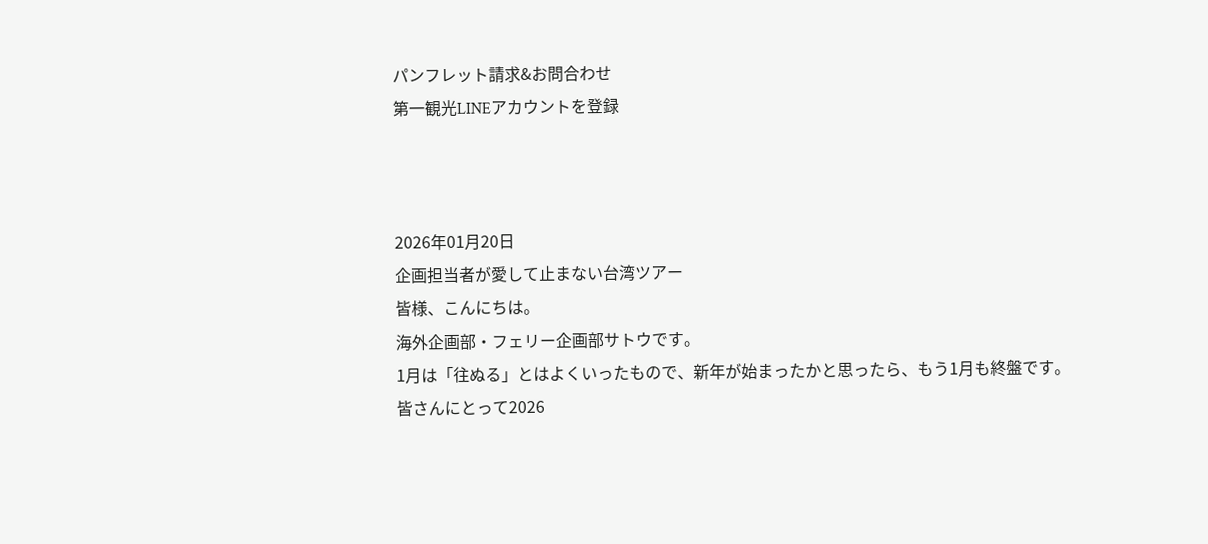パンフレット請求&お問合わせ
第一観光LINEアカウントを登録



2026年01月20日
企画担当者が愛して止まない台湾ツアー
皆様、こんにちは。
海外企画部・フェリー企画部サトウです。
1月は「往ぬる」とはよくいったもので、新年が始まったかと思ったら、もう1月も終盤です。
皆さんにとって2026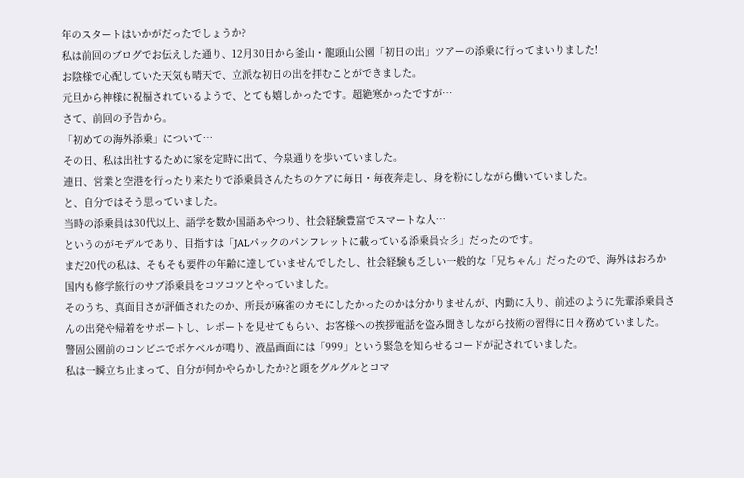年のスタートはいかがだったでしょうか?
私は前回のブログでお伝えした通り、12月30日から釜山・龍頭山公園「初日の出」ツアーの添乗に行ってまいりました!
お陰様で心配していた天気も晴天で、立派な初日の出を拝むことができました。
元旦から神様に祝福されているようで、とても嬉しかったです。超絶寒かったですが…
さて、前回の予告から。
「初めての海外添乗」について…
その日、私は出社するために家を定時に出て、今泉通りを歩いていました。
連日、営業と空港を行ったり来たりで添乗員さんたちのケアに毎日・毎夜奔走し、身を粉にしながら働いていました。
と、自分ではそう思っていました。
当時の添乗員は30代以上、語学を数か国語あやつり、社会経験豊富でスマートな人…
というのがモデルであり、目指すは「JALパックのパンフレットに載っている添乗員☆彡」だったのです。
まだ20代の私は、そもそも要件の年齢に達していませんでしたし、社会経験も乏しい一般的な「兄ちゃん」だったので、海外はおろか国内も修学旅行のサブ添乗員をコツコツとやっていました。
そのうち、真面目さが評価されたのか、所長が麻雀のカモにしたかったのかは分かりませんが、内勤に入り、前述のように先輩添乗員さんの出発や帰着をサポートし、レポートを見せてもらい、お客様ヘの挨拶電話を盗み聞きしながら技術の習得に日々務めていました。
警固公園前のコンビニでポケベルが鳴り、液晶画面には「999」という緊急を知らせるコードが記されていました。
私は一瞬立ち止まって、自分が何かやらかしたか?と頭をグルグルとコマ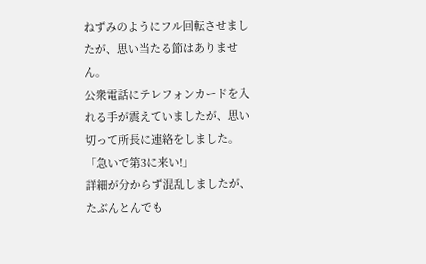ねずみのようにフル回転させましたが、思い当たる節はありません。
公衆電話にテレフォンカードを入れる手が震えていましたが、思い切って所長に連絡をしました。
「急いで第3に来い!」
詳細が分からず混乱しましたが、たぶんとんでも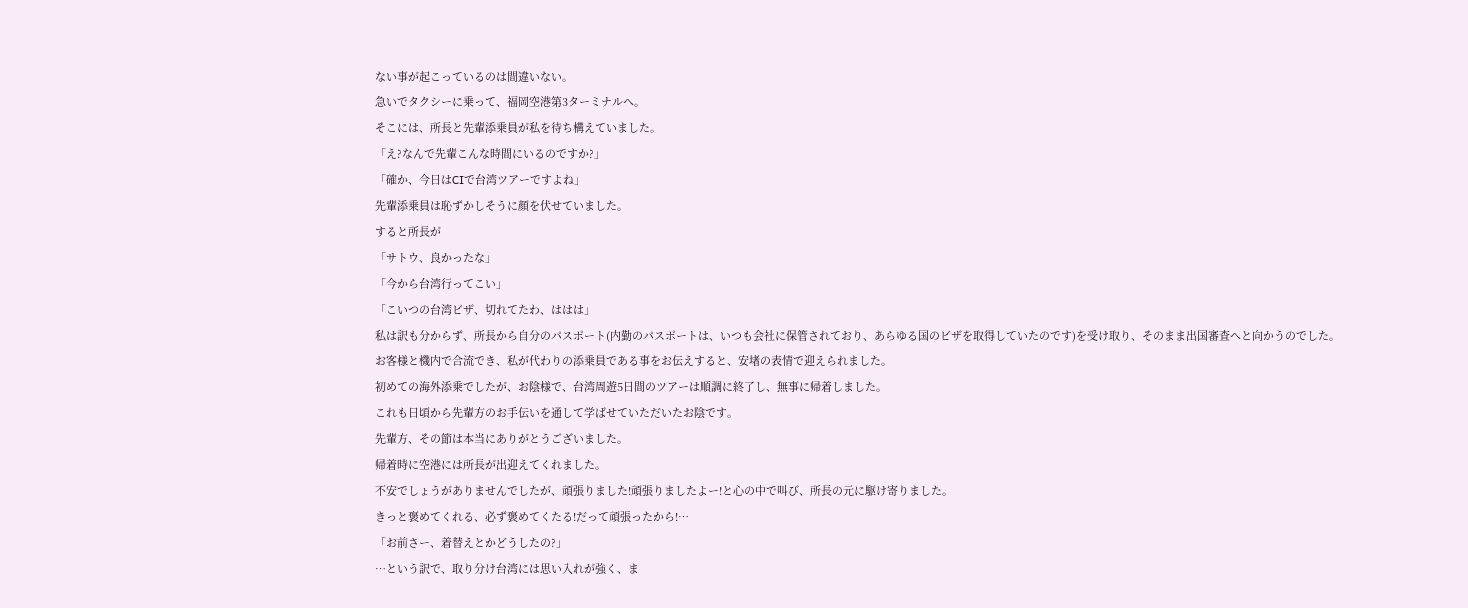ない事が起こっているのは間違いない。
急いでタクシーに乗って、福岡空港第3ターミナルへ。
そこには、所長と先輩添乗員が私を待ち構えていました。
「え?なんで先輩こんな時間にいるのですか?」
「確か、今日はCIで台湾ツアーですよね」
先輩添乗員は恥ずかしそうに顔を伏せていました。
すると所長が
「サトウ、良かったな」
「今から台湾行ってこい」
「こいつの台湾ビザ、切れてたわ、ははは」
私は訳も分からず、所長から自分のパスポート(内勤のパスポートは、いつも会社に保管されており、あらゆる国のビザを取得していたのです)を受け取り、そのまま出国審査へと向かうのでした。
お客様と機内で合流でき、私が代わりの添乗員である事をお伝えすると、安堵の表情で迎えられました。
初めての海外添乗でしたが、お陰様で、台湾周遊5日間のツアーは順調に終了し、無事に帰着しました。
これも日頃から先輩方のお手伝いを通して学ばせていただいたお陰です。
先輩方、その節は本当にありがとうございました。
帰着時に空港には所長が出迎えてくれました。
不安でしょうがありませんでしたが、頑張りました!頑張りましたよー!と心の中で叫び、所長の元に駆け寄りました。
きっと褒めてくれる、必ず褒めてくたる!だって頑張ったから!…
「お前さー、着替えとかどうしたの?」
…という訳で、取り分け台湾には思い入れが強く、ま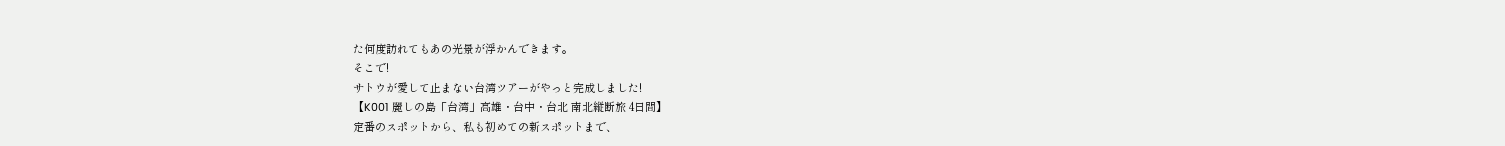た何度訪れてもあの光景が浮かんできます。
そこで!
サトウが愛して止まない台湾ツアーがやっと完成しました!
【K001 麗しの島「台湾」高雄・台中・台北 南北縦断旅 4日間】
定番のスポットから、私も初めての新スポットまで、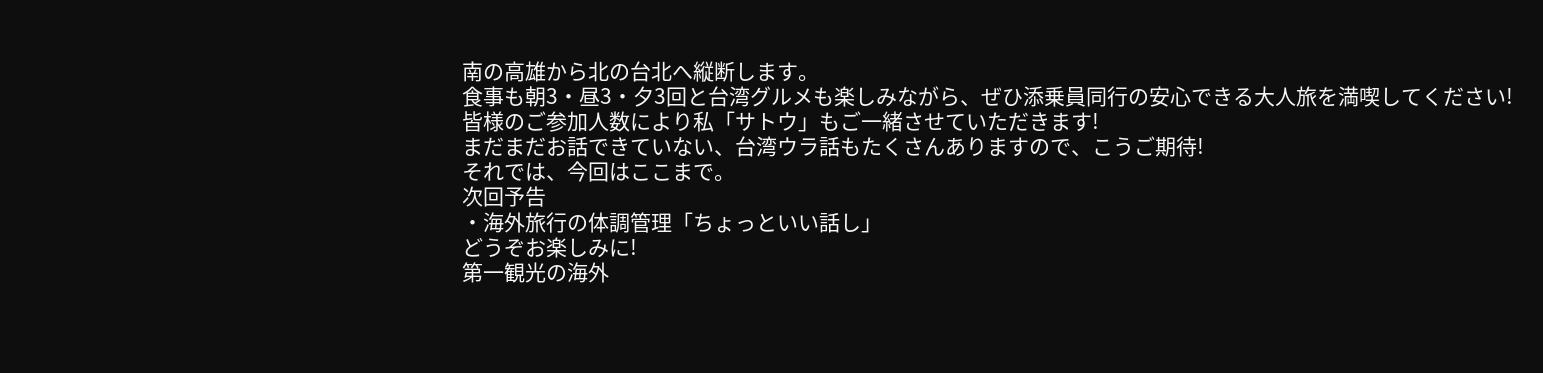南の高雄から北の台北へ縦断します。
食事も朝3・昼3・夕3回と台湾グルメも楽しみながら、ぜひ添乗員同行の安心できる大人旅を満喫してください!
皆様のご参加人数により私「サトウ」もご一緒させていただきます!
まだまだお話できていない、台湾ウラ話もたくさんありますので、こうご期待!
それでは、今回はここまで。
次回予告
・海外旅行の体調管理「ちょっといい話し」
どうぞお楽しみに!
第一観光の海外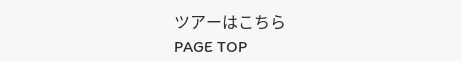ツアーはこちら
PAGE TOP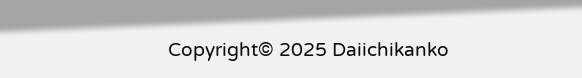Copyright© 2025 Daiichikanko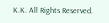K.K. All Rights Reserved.